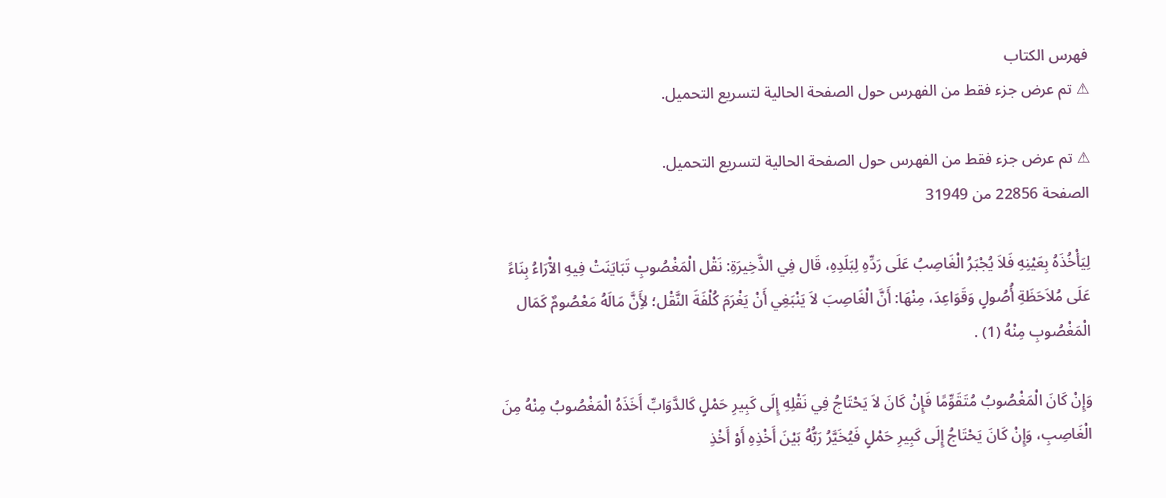فهرس الكتاب
⚠ تم عرض جزء فقط من الفهرس حول الصفحة الحالية لتسريع التحميل.

⚠ تم عرض جزء فقط من الفهرس حول الصفحة الحالية لتسريع التحميل.
الصفحة 22856 من 31949

لِيَأْخُذَهُ بِعَيْنِهِ فَلاَ يُجْبَرُ الْغَاصِبُ عَلَى رَدِّهِ لِبَلَدِهِ، قَال فِي الذَّخِيرَةِ: نَقْل الْمَغْصُوبِ تَبَايَنَتْ فِيهِ الآْرَاءُ بِنَاءً عَلَى مُلاَحَظَةِ أُصُولٍ وَقَوَاعِدَ، مِنْهَا: أَنَّ الْغَاصِبَ لاَ يَنْبَغِي أَنْ يَغْرَمَ كُلْفَةَ النَّقْل؛ لأَِنَّ مَالَهُ مَعْصُومٌ كَمَال الْمَغْصُوبِ مِنْهُ (1) .

وَإِنْ كَانَ الْمَغْصُوبُ مُتَقَوِّمًا فَإِنْ كَانَ لاَ يَحْتَاجُ فِي نَقْلِهِ إِلَى كَبِيرِ حَمْلٍ كَالدَّوَابِّ أَخَذَهُ الْمَغْصُوبُ مِنْهُ مِنَ الْغَاصِبِ، وَإِنْ كَانَ يَحْتَاجُ إِلَى كَبِيرِ حَمْلٍ فَيُخَيَّرُ رَبُّهُ بَيْنَ أَخْذِهِ أَوْ أَخْذِ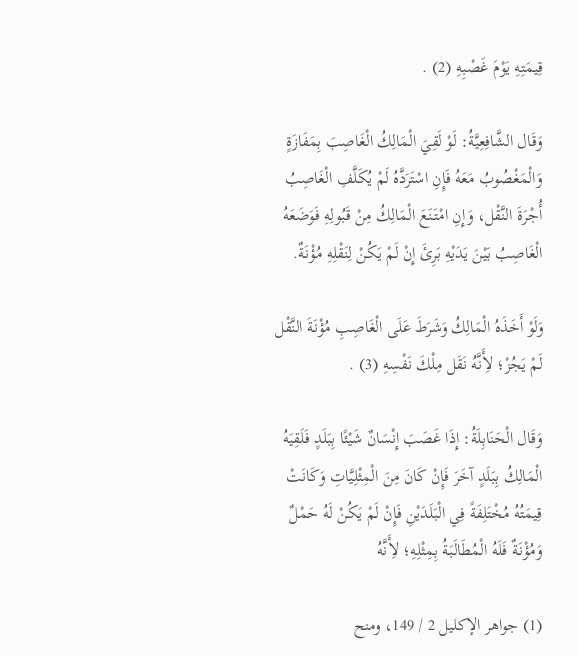قِيمَتِهِ يَوْمَ غَصْبِهِ (2) .

وَقَال الشَّافِعِيَّةُ: لَوْ لَقِيَ الْمَالِكُ الْغَاصِبَ بِمَفَازَةٍ وَالْمَغْصُوبُ مَعَهُ فَإِنِ اسْتَرَدَّهُ لَمْ يُكَلَّفِ الْغَاصِبُ أُجْرَةَ النَّقْل، وَإِنِ امْتَنَعَ الْمَالِكُ مِنْ قَبُولِهِ فَوَضَعَهُ الْغَاصِبُ بَيْنَ يَدَيْهِ بَرِئَ إِنْ لَمْ يَكُنْ لِنَقْلِهِ مُؤْنَةٌ.

وَلَوْ أَخَذَهُ الْمَالِكُ وَشَرَطَ عَلَى الْغَاصِبِ مُؤْنَةَ النَّقْل لَمْ يَجُزْ؛ لأَِنَّهُ نَقَل مِلْكَ نَفْسِهِ (3) .

وَقَال الْحَنَابِلَةُ: إِذَا غَصَبَ إِنْسَانٌ شَيْئًا بِبَلَدٍ فَلَقِيَهُ الْمَالِكُ بِبَلَدٍ آخَرَ فَإِنْ كَانَ مِنَ الْمِثْلِيَّاتِ وَكَانَتْ قِيمَتُهُ مُخْتَلِفَةً فِي الْبَلَدَيْنِ فَإِنْ لَمْ يَكُنْ لَهُ حَمْلٌ وَمُؤْنَةٌ فَلَهُ الْمُطَالَبَةُ بِمِثْلِهِ؛ لأَِنَّهُ

(1) جواهر الإكليل 2 / 149، ومنح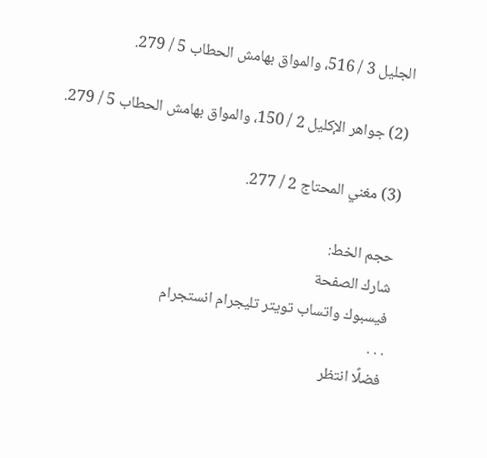الجليل 3 / 516، والمواق بهامش الحطاب 5 / 279.

(2) جواهر الإكليل 2 / 150، والمواق بهامش الحطاب 5 / 279.

(3) مغني المحتاج 2 / 277.

حجم الخط:
شارك الصفحة
فيسبوك واتساب تويتر تليجرام انستجرام
. . .
فضلًا انتظر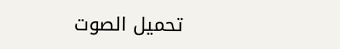تحميل الصوت